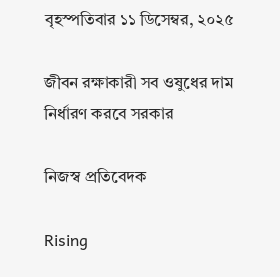বৃহস্পতিবার ১১ ডিসেম্বর, ২০২৫

জীবন রক্ষাকারী সব ওষুধের দাম নির্ধারণ করবে সরকার

নিজস্ব প্রতিবেদক

Rising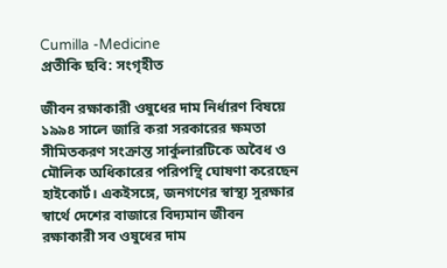Cumilla -Medicine
প্রতীকি ছবি: সংগৃহীত

জীবন রক্ষাকারী ওষুধের দাম নির্ধারণ বিষয়ে ১৯৯৪ সালে জারি করা সরকারের ক্ষমতা সীমিতকরণ সংক্রান্ত সার্কুলারটিকে অবৈধ ও মৌলিক অধিকারের পরিপন্থি ঘোষণা করেছেন হাইকোর্ট। একইসঙ্গে, জনগণের স্বাস্থ্য সুরক্ষার স্বার্থে দেশের বাজারে বিদ্যমান জীবন রক্ষাকারী সব ওষুধের দাম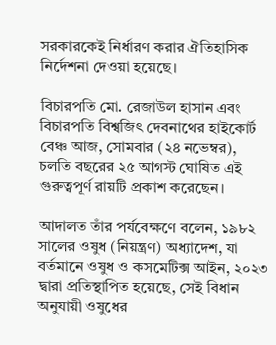সরকারকেই নির্ধারণ করার ঐতিহাসিক নির্দেশনা দেওয়া হয়েছে।

বিচারপতি মো. রেজাউল হাসান এবং বিচারপতি বিশ্বজিৎ দেবনাথের হাইকোর্ট বেঞ্চ আজ, সোমবার (২৪ নভেম্বর), চলতি বছরের ২৫ আগস্ট ঘোষিত এই গুরুত্বপূর্ণ রায়টি প্রকাশ করেছেন।

আদালত তাঁর পর্যবেক্ষণে বলেন, ১৯৮২ সালের ওষুধ (নিয়ন্ত্রণ) অধ্যাদেশ, যা বর্তমানে ওষুধ ও কসমেটিক্স আইন, ২০২৩ দ্বারা প্রতিস্থাপিত হয়েছে, সেই বিধান অনুযায়ী ওষুধের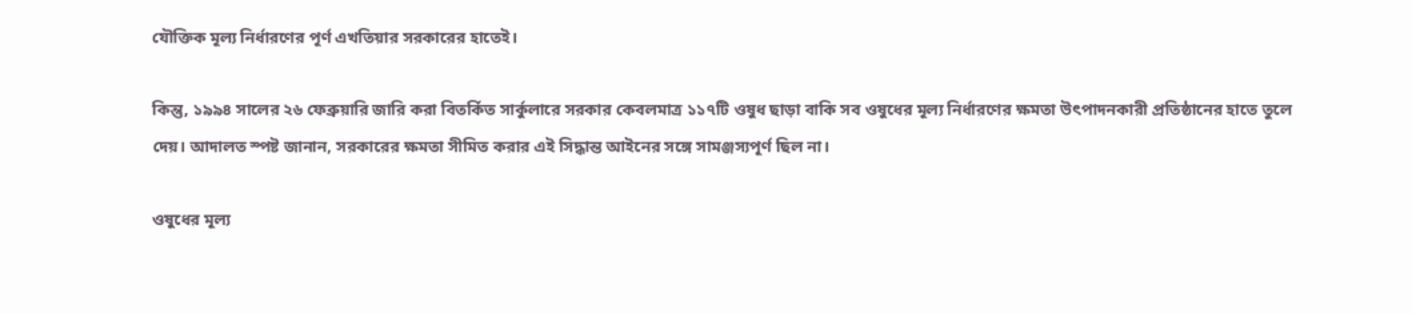যৌক্তিক মূল্য নির্ধারণের পূর্ণ এখতিয়ার সরকারের হাতেই।

কিন্তু, ১৯৯৪ সালের ২৬ ফেব্রুয়ারি জারি করা বিতর্কিত সার্কুলারে সরকার কেবলমাত্র ১১৭টি ওষুধ ছাড়া বাকি সব ওষুধের মূল্য নির্ধারণের ক্ষমতা উৎপাদনকারী প্রতিষ্ঠানের হাতে তুলে দেয়। আদালত স্পষ্ট জানান, সরকারের ক্ষমতা সীমিত করার এই সিদ্ধান্ত আইনের সঙ্গে সামঞ্জস্যপূর্ণ ছিল না।

ওষুধের মূল্য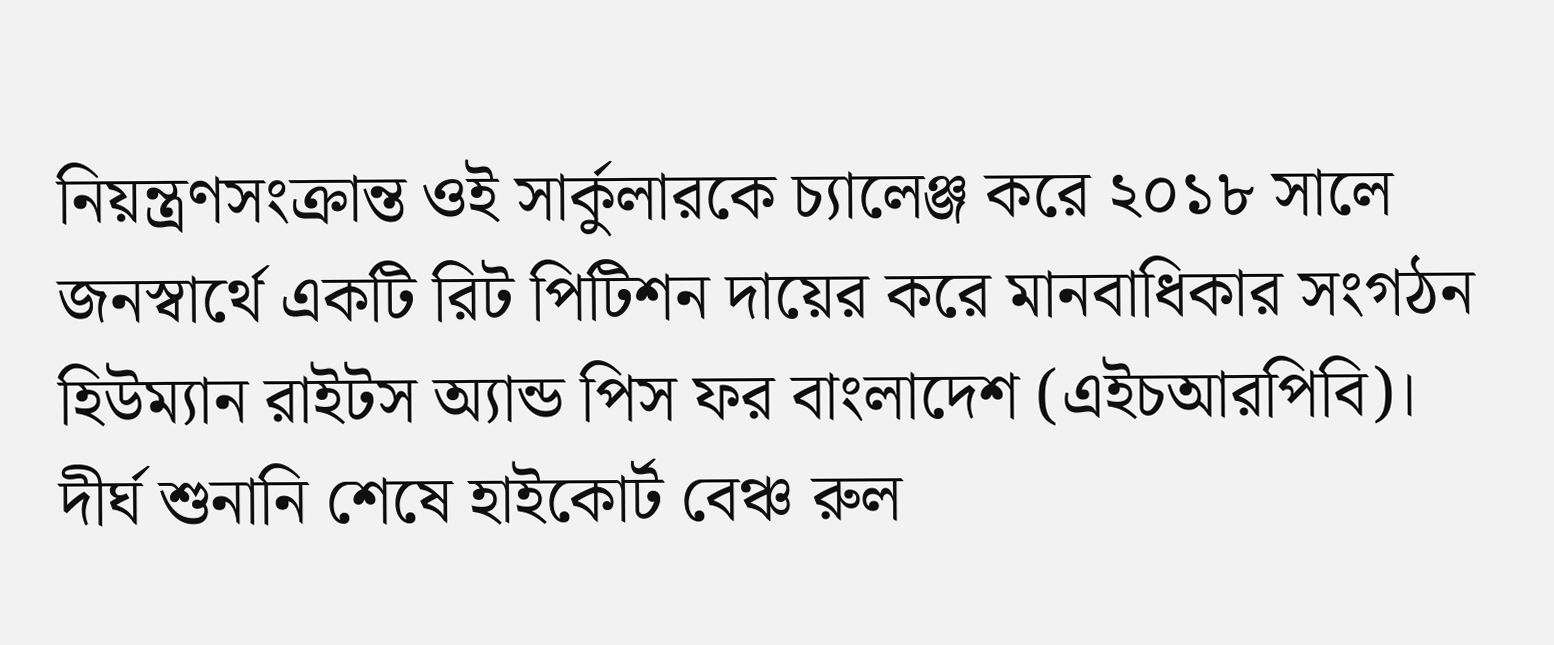নিয়ন্ত্রণসংক্রান্ত ওই সার্কুলারকে চ্যালেঞ্জ করে ২০১৮ সালে জনস্বার্থে একটি রিট পিটিশন দায়ের করে মানবাধিকার সংগঠন হিউম্যান রাইটস অ্যান্ড পিস ফর বাংলাদেশ (এইচআরপিবি)। দীর্ঘ শুনানি শেষে হাইকোর্ট বেঞ্চ রুল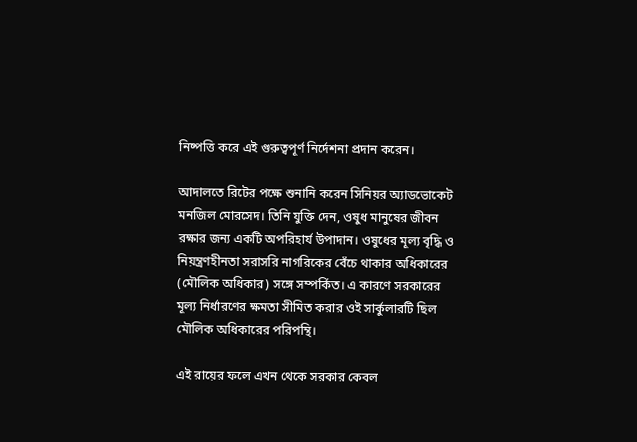নিষ্পত্তি করে এই গুরুত্বপূর্ণ নির্দেশনা প্রদান করেন।

আদালতে রিটের পক্ষে শুনানি করেন সিনিয়র অ্যাডভোকেট মনজিল মোরসেদ। তিনি যুক্তি দেন, ওষুধ মানুষের জীবন রক্ষার জন্য একটি অপরিহার্য উপাদান। ওষুধের মূল্য বৃদ্ধি ও নিয়ন্ত্রণহীনতা সরাসরি নাগরিকের বেঁচে থাকার অধিকারের (মৌলিক অধিকার) সঙ্গে সম্পর্কিত। এ কারণে সরকারের মূল্য নির্ধারণের ক্ষমতা সীমিত করার ওই সার্কুলারটি ছিল মৌলিক অধিকারের পরিপন্থি।

এই রায়ের ফলে এখন থেকে সরকার কেবল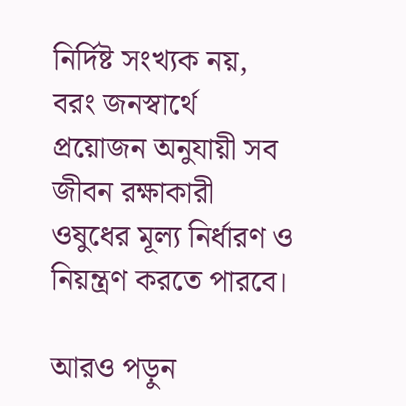নির্দিষ্ট সংখ্যক নয়, বরং জনস্বার্থে প্রয়োজন অনুযায়ী সব জীবন রক্ষাকারী ওষুধের মূল্য নির্ধারণ ও নিয়ন্ত্রণ করতে পারবে।

আরও পড়ুন